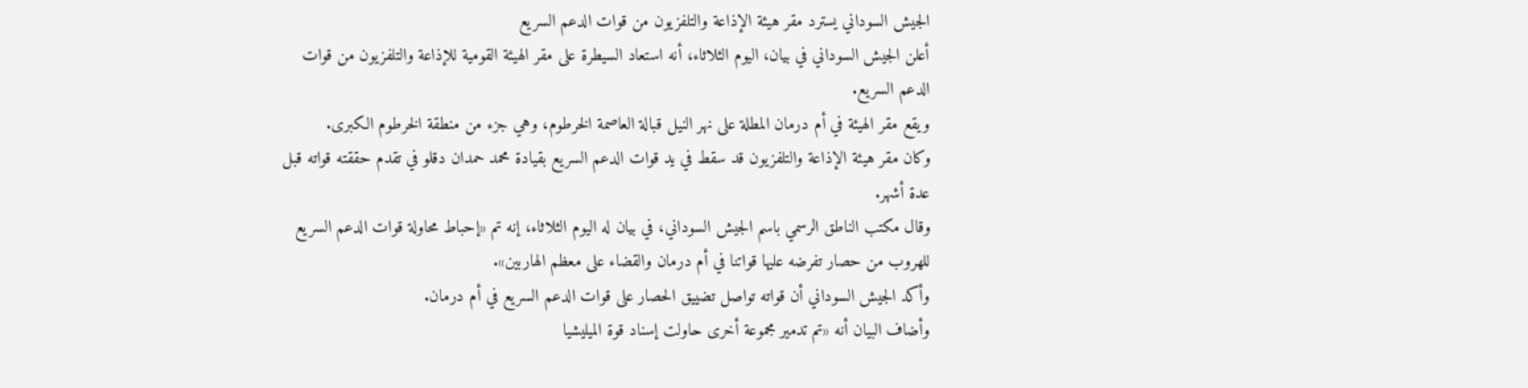الجيش السوداني يسترد مقر هيئة الإذاعة والتلفزيون من قوات الدعم السريع
أعلن الجيش السوداني في بيان، اليوم الثلاثاء، أنه استعاد السيطرة على مقر الهيئة القومية للإذاعة والتلفزيون من قوات الدعم السريع.
ويقع مقر الهيئة في أم درمان المطلة على نهر النيل قبالة العاصمة الخرطوم، وهي جزء من منطقة الخرطوم الكبرى.
وكان مقر هيئة الإذاعة والتلفزيون قد سقط في يد قوات الدعم السريع بقيادة محمد حمدان دقلو في تقدم حققته قواته قبل عدة أشهر.
وقال مكتب الناطق الرسمي باسم الجيش السوداني، في بيان له اليوم الثلاثاء، إنه تم «إحباط محاولة قوات الدعم السريع للهروب من حصار تفرضه عليها قواتنا في أم درمان والقضاء على معظم الهاربين».
وأكد الجيش السوداني أن قواته تواصل تضييق الحصار على قوات الدعم السريع في أم درمان.
وأضاف البيان أنه «تم تدمير مجموعة أخرى حاولت إسناد قوة الميليشيا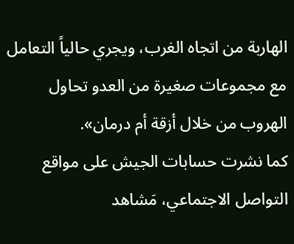الهاربة من اتجاه الغرب، ويجري حالياً التعامل مع مجموعات صغيرة من العدو تحاول الهروب من خلال أزقة أم درمان».
كما نشرت حسابات الجيش على مواقع التواصل الاجتماعي، مَشاهد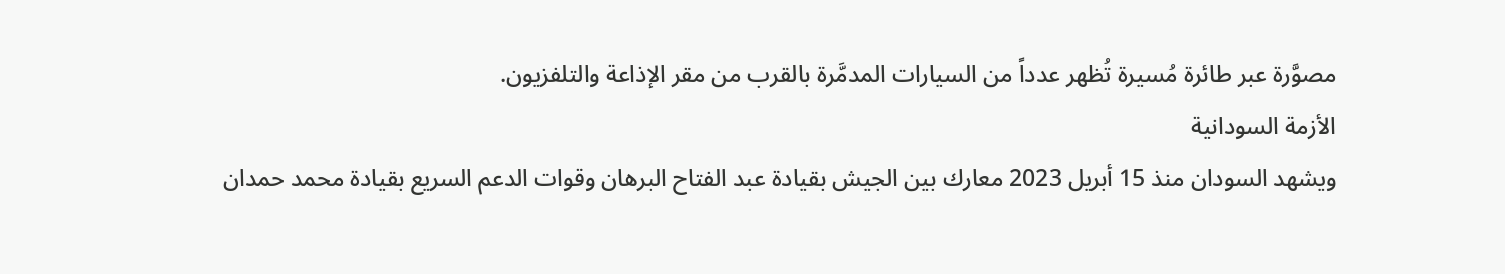مصوَّرة عبر طائرة مُسيرة تُظهر عدداً من السيارات المدمَّرة بالقرب من مقر الإذاعة والتلفزيون.
الأزمة السودانية
ويشهد السودان منذ 15 أبريل 2023 معارك بين الجيش بقيادة عبد الفتاح البرهان وقوات الدعم السريع بقيادة محمد حمدان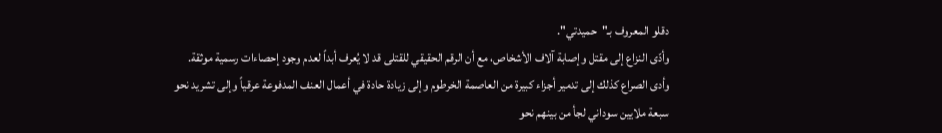دقلو المعروف بـ"حميدتي".
وأدّى النزاع إلى مقتل وإصابة آلاف الأشخاص، مع أن الرقم الحقيقي للقتلى قد لا يُعرف أبداً لعدم وجود إحصاءات رسمية موثقة.
وأدى الصراع كذلك إلى تدمير أجزاء كبيرة من العاصمة الخرطوم وإلى زيادة حادة في أعمال العنف المدفوعة عرقياً وإلى تشريد نحو سبعة ملايين سوداني لجأ من بينهم نحو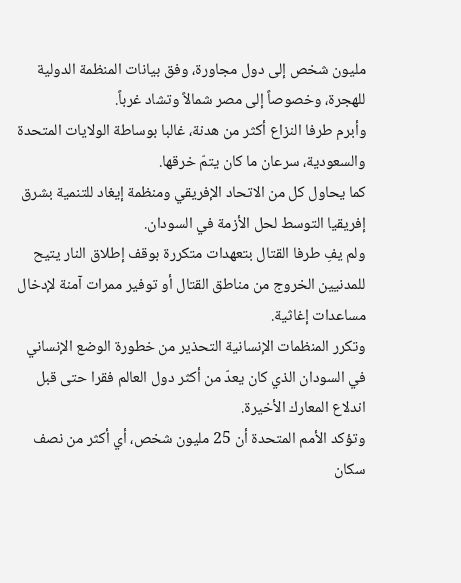مليون شخص إلى دول مجاورة، وفق بيانات المنظمة الدولية للهجرة، وخصوصاً إلى مصر شمالاً وتشاد غرباً.
وأبرم طرفا النزاع أكثر من هدنة، غالبا بوساطة الولايات المتحدة والسعودية، سرعان ما كان يتمّ خرقها.
كما يحاول كل من الاتحاد الإفريقي ومنظمة إيغاد للتنمية بشرق إفريقيا التوسط لحل الأزمة في السودان.
ولم يفِ طرفا القتال بتعهدات متكررة بوقف إطلاق النار يتيح للمدنيين الخروج من مناطق القتال أو توفير ممرات آمنة لإدخال مساعدات إغاثية.
وتكرر المنظمات الإنسانية التحذير من خطورة الوضع الإنساني في السودان الذي كان يعدّ من أكثر دول العالم فقرا حتى قبل اندلاع المعارك الأخيرة.
وتؤكد الأمم المتحدة أن 25 مليون شخص، أي أكثر من نصف سكان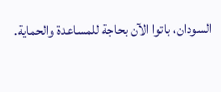السودان، باتوا الآن بحاجة للمساعدة والحماية.